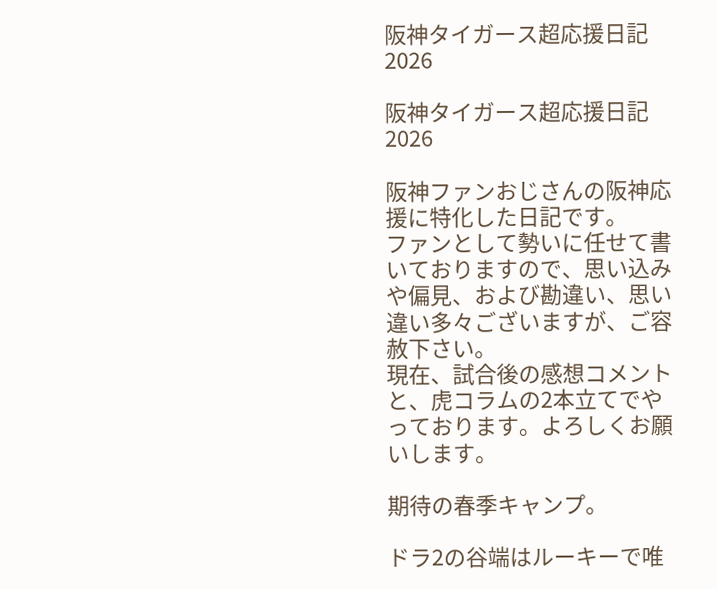阪神タイガース超応援日記2026

阪神タイガース超応援日記2026

阪神ファンおじさんの阪神応援に特化した日記です。
ファンとして勢いに任せて書いておりますので、思い込みや偏見、および勘違い、思い違い多々ございますが、ご容赦下さい。
現在、試合後の感想コメントと、虎コラムの2本立てでやっております。よろしくお願いします。

期待の春季キャンプ。

ドラ2の谷端はルーキーで唯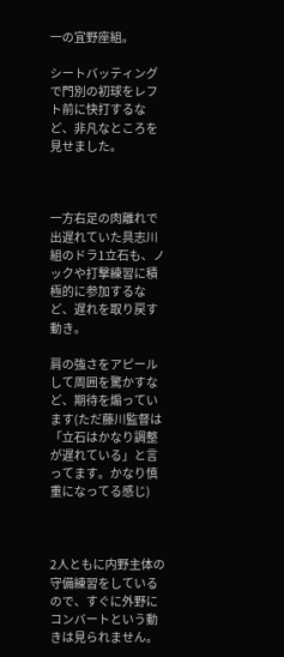一の宜野座組。

シートバッティングで門別の初球をレフト前に快打するなど、非凡なところを見せました。



一方右足の肉離れで出遅れていた具志川組のドラ1立石も、ノックや打撃練習に積極的に参加するなど、遅れを取り戻す動き。

肩の強さをアピールして周囲を驚かすなど、期待を煽っています(ただ藤川監督は「立石はかなり調整が遅れている」と言ってます。かなり慎重になってる感じ)



2人ともに内野主体の守備練習をしているので、すぐに外野にコンバートという動きは見られません。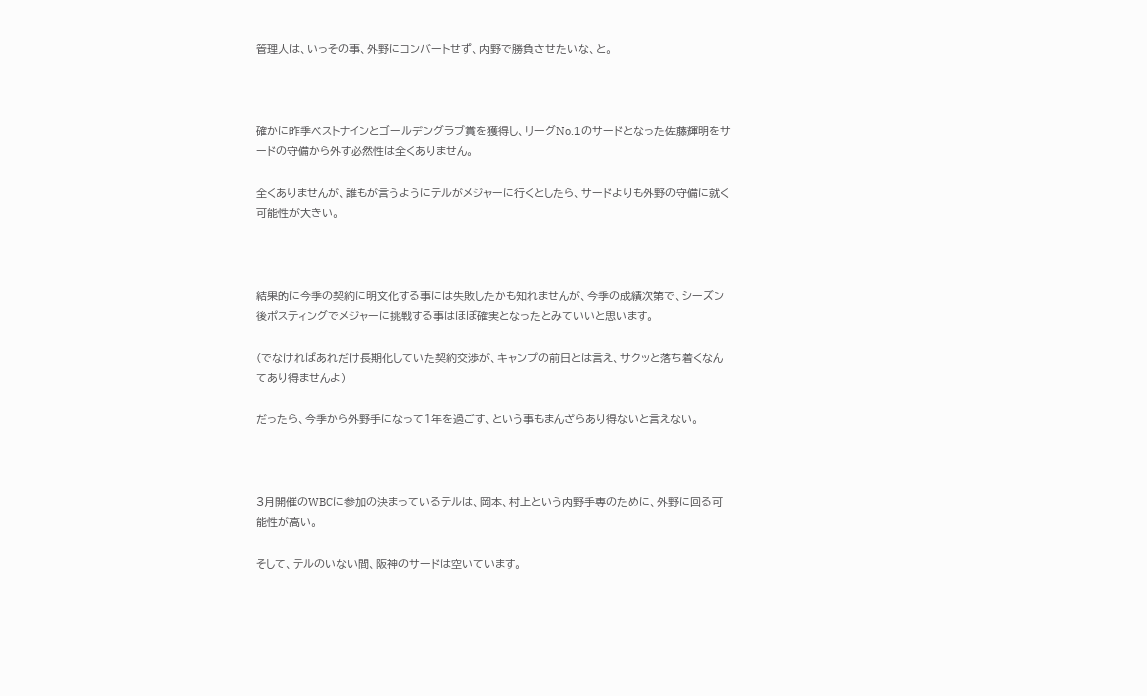管理人は、いっその事、外野にコンバートせず、内野で勝負させたいな、と。



確かに昨季ベストナインとゴールデングラブ賞を獲得し、リーグNo.1のサードとなった佐藤輝明をサードの守備から外す必然性は全くありません。

全くありませんが、誰もが言うようにテルがメジャーに行くとしたら、サードよりも外野の守備に就く可能性が大きい。



結果的に今季の契約に明文化する事には失敗したかも知れませんが、今季の成績次第で、シーズン後ポスティングでメジャーに挑戦する事はほぼ確実となったとみていいと思います。

(でなければあれだけ長期化していた契約交渉が、キャンプの前日とは言え、サクッと落ち着くなんてあり得ませんよ)

だったら、今季から外野手になって1年を過ごす、という事もまんざらあり得ないと言えない。



3月開催のWBCに参加の決まっているテルは、岡本、村上という内野手専のために、外野に回る可能性が高い。

そして、テルのいない間、阪神のサードは空いています。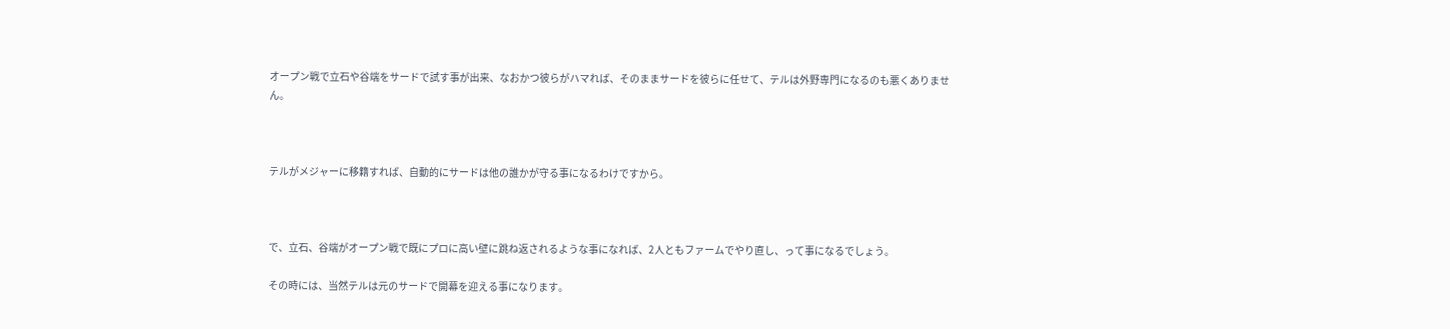オープン戦で立石や谷端をサードで試す事が出来、なおかつ彼らがハマれば、そのままサードを彼らに任せて、テルは外野専門になるのも悪くありません。



テルがメジャーに移籍すれば、自動的にサードは他の誰かが守る事になるわけですから。



で、立石、谷端がオープン戦で既にプロに高い壁に跳ね返されるような事になれば、2人ともファームでやり直し、って事になるでしょう。

その時には、当然テルは元のサードで開幕を迎える事になります。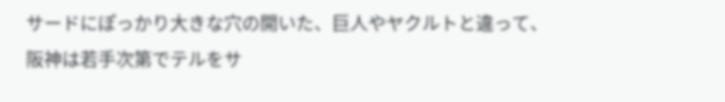サードにぽっかり大きな穴の開いた、巨人やヤクルトと違って、阪神は若手次第でテルをサ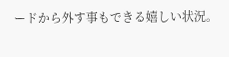ードから外す事もできる嬉しい状況。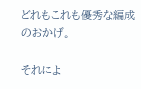どれもこれも優秀な編成のおかげ。

それによ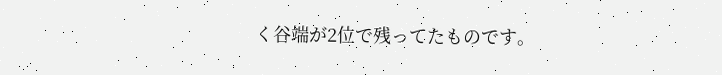く谷端が2位で残ってたものです。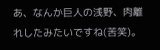あ、なんか巨人の浅野、肉離れしたみたいですね(苦笑)。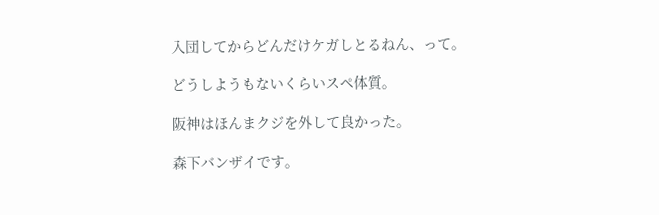入団してからどんだけケガしとるねん、って。

どうしようもないくらいスペ体質。

阪神はほんまクジを外して良かった。

森下バンザイです。